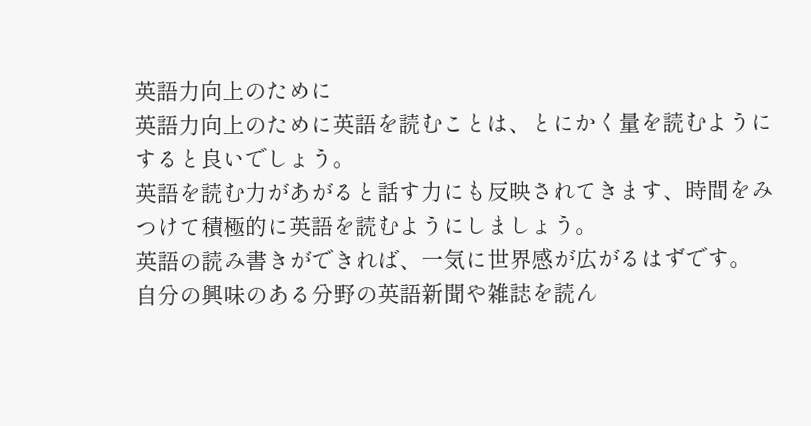英語力向上のために
英語力向上のために英語を読むことは、とにかく量を読むようにすると良いでしょう。
英語を読む力があがると話す力にも反映されてきます、時間をみつけて積極的に英語を読むようにしましょう。
英語の読み書きができれば、一気に世界感が広がるはずです。
自分の興味のある分野の英語新聞や雑誌を読ん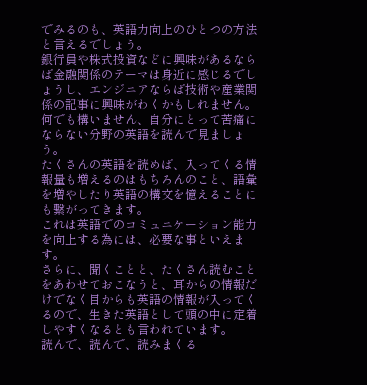でみるのも、英語力向上のひとつの方法と言えるでしょう。
銀行員や株式投資などに興味があるならば金融関係のテーマは身近に感じるでしょうし、エンジニアならば技術や産業関係の記事に興味がわくかもしれません。
何でも構いません、自分にとって苦痛にならない分野の英語を読んで見ましょう。
たくさんの英語を読めば、入ってくる情報量も増えるのはもちろんのこと、語彙を増やしたり英語の構文を憶えることにも繋がってきます。
これは英語でのコミュニケーション能力を向上する為には、必要な事といえます。
さらに、聞くことと、たくさん読むことをあわせておこなうと、耳からの情報だけでなく目からも英語の情報が入ってくるので、生きた英語として頭の中に定着しやすくなるとも言われています。
読んで、読んで、読みまくる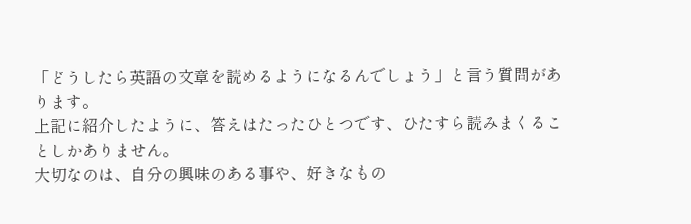「どうしたら英語の文章を読めるようになるんでしょう」と言う質問があります。
上記に紹介したように、答えはたったひとつです、ひたすら読みまくることしかありません。
大切なのは、自分の興味のある事や、好きなもの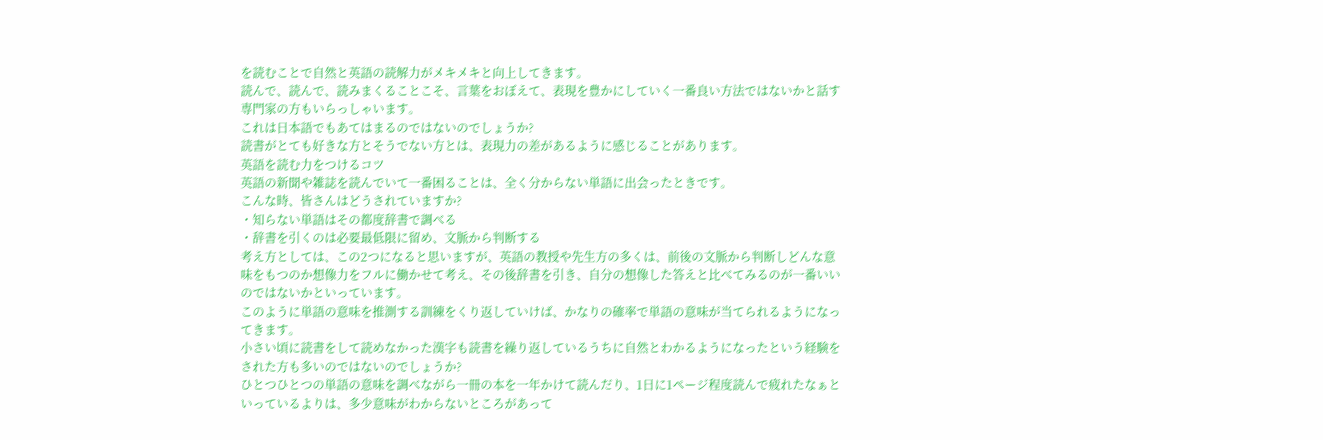を読むことで自然と英語の読解力がメキメキと向上してきます。
読んで、読んで、読みまくることこそ、言葉をおぼえて、表現を豊かにしていく一番良い方法ではないかと話す専門家の方もいらっしゃいます。
これは日本語でもあてはまるのではないのでしょうか?
読書がとても好きな方とそうでない方とは、表現力の差があるように感じることがあります。
英語を読む力をつけるコツ
英語の新聞や雑誌を読んでいて一番困ることは、全く分からない単語に出会ったときです。
こんな時、皆さんはどうされていますか?
・知らない単語はその都度辞書で調べる
・辞書を引くのは必要最低限に留め、文脈から判断する
考え方としては、この2つになると思いますが、英語の教授や先生方の多くは、前後の文脈から判断しどんな意味をもつのか想像力をフルに働かせて考え、その後辞書を引き、自分の想像した答えと比べてみるのが一番いいのではないかといっています。
このように単語の意味を推測する訓練をくり返していけば、かなりの確率で単語の意味が当てられるようになってきます。
小さい頃に読書をして読めなかった漢字も読書を繰り返しているうちに自然とわかるようになったという経験をされた方も多いのではないのでしょうか?
ひとつひとつの単語の意味を調べながら一冊の本を一年かけて読んだり、1日に1ページ程度読んで疲れたなぁといっているよりは、多少意味がわからないところがあって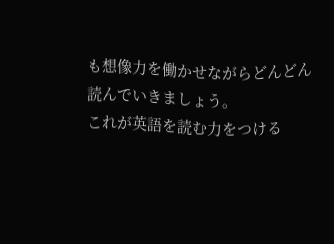も想像力を働かせながらどんどん読んでいきましょう。
これが英語を読む力をつける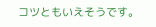コツともいえそうです。